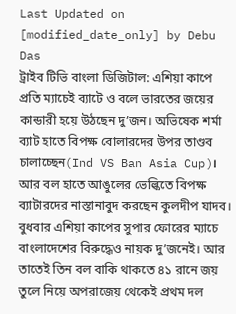Last Updated on [modified_date_only] by Debu Das
ট্রাইব টিভি বাংলা ডিজিটাল: এশিয়া কাপে প্রতি ম্যাচেই ব্যাটে ও বলে ভারতের জয়ের কান্ডারী হয়ে উঠছেন দু’জন। অভিষেক শর্মা ব্যাট হাতে বিপক্ষ বোলারদের উপর তাণ্ডব চালাচ্ছেন(Ind VS Ban Asia Cup)। আর বল হাতে আঙুলের ভেল্কিতে বিপক্ষ ব্যাটারদের নাস্তানাবুদ করছেন কুলদীপ যাদব। বুধবার এশিয়া কাপের সুপার ফোরের ম্যাচে বাংলাদেশের বিরুদ্ধেও নায়ক দু’জনেই। আর তাতেই তিন বল বাকি থাকতে ৪১ রানে জয় তুলে নিয়ে অপরাজেয় থেকেই প্রথম দল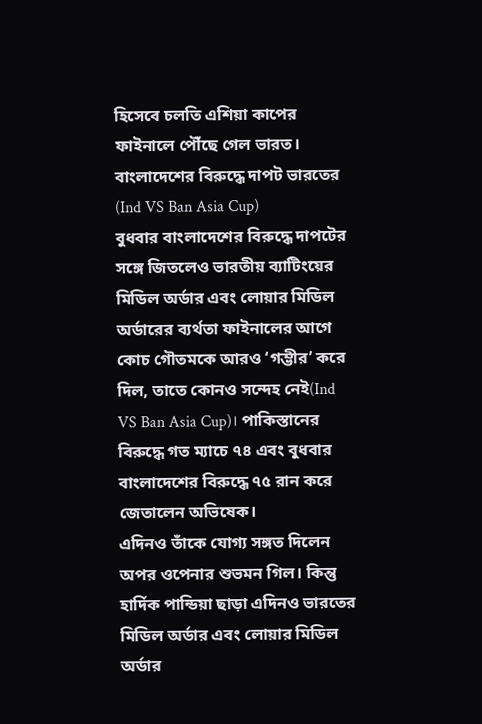হিসেবে চলতি এশিয়া কাপের ফাইনালে পৌঁছে গেল ভারত।
বাংলাদেশের বিরুদ্ধে দাপট ভারতের (Ind VS Ban Asia Cup)
বুধবার বাংলাদেশের বিরুদ্ধে দাপটের সঙ্গে জিতলেও ভারতীয় ব্যাটিংয়ের মিডিল অর্ডার এবং লোয়ার মিডিল অর্ডারের ব্যর্থতা ফাইনালের আগে কোচ গৌতমকে আরও ‘গম্ভীর’ করে দিল, তাতে কোনও সন্দেহ নেই(Ind VS Ban Asia Cup)। পাকিস্তানের বিরুদ্ধে গত ম্যাচে ৭৪ এবং বুধবার বাংলাদেশের বিরুদ্ধে ৭৫ রান করে জেতালেন অভিষেক।
এদিনও তাঁকে যোগ্য সঙ্গত দিলেন অপর ওপেনার শুভমন গিল। কিন্তু হার্দিক পান্ডিয়া ছাড়া এদিনও ভারতের মিডিল অর্ডার এবং লোয়ার মিডিল অর্ডার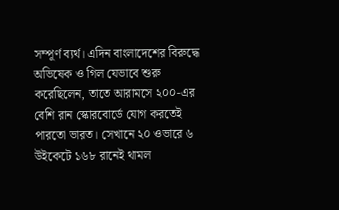সম্পূর্ণ ব্যর্থ। এদিন বাংলাদেশের বিরুদ্ধে অভিষেক ও গিল যেভাবে শুরু করেছিলেন, তাতে আরামসে ২০০-এর বেশি রান স্কোরবোর্ডে যোগ করতেই পারতো ভারত। সেখানে ২০ ওভারে ৬ উইকেটে ১৬৮ রানেই থামল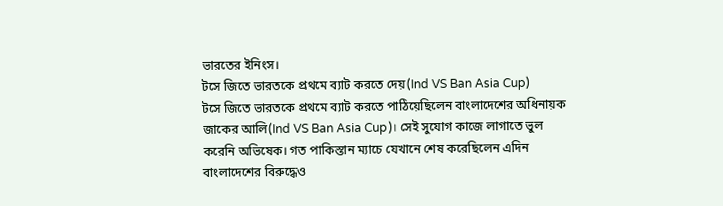ভারতের ইনিংস।
টসে জিতে ভারতকে প্রথমে ব্যাট করতে দেয়(Ind VS Ban Asia Cup)
টসে জিতে ভারতকে প্রথমে ব্যাট করতে পাঠিয়েছিলেন বাংলাদেশের অধিনায়ক জাকের আলি(Ind VS Ban Asia Cup)। সেই সুযোগ কাজে লাগাতে ভুল করেনি অভিষেক। গত পাকিস্তান ম্যাচে যেখানে শেষ করেছিলেন এদিন বাংলাদেশের বিরুদ্ধেও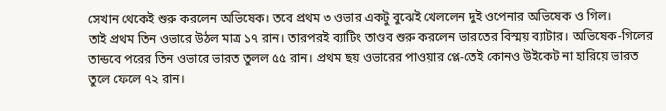সেখান থেকেই শুরু করলেন অভিষেক। তবে প্রথম ৩ ওভার একটু বুঝেই খেললেন দুই ওপেনার অভিষেক ও গিল।
তাই প্রথম তিন ওভারে উঠল মাত্র ১৭ রান। তারপরই ব্যাটিং তাণ্ডব শুরু করলেন ভারতের বিস্ময় ব্যাটার। অভিষেক-গিলের তান্ডবে পরের তিন ওভারে ভারত তুলল ৫৫ রান। প্রথম ছয় ওভারের পাওয়ার প্লে-তেই কোনও উইকেট না হারিয়ে ভারত তুলে ফেলে ৭২ রান।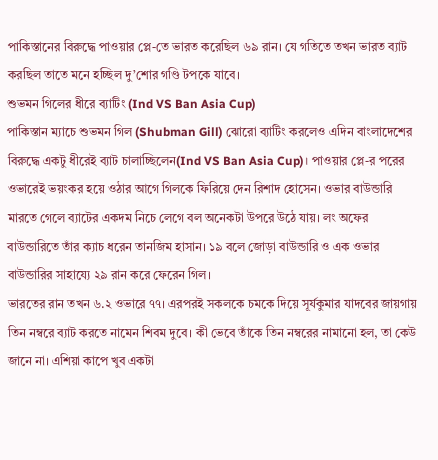পাকিস্তানের বিরুদ্ধে পাওয়ার প্লে-তে ভারত করেছিল ৬৯ রান। যে গতিতে তখন ভারত ব্যাট করছিল তাতে মনে হচ্ছিল দু’শোর গণ্ডি টপকে যাবে।
শুভমন গিলের ধীরে ব্যাটিং (Ind VS Ban Asia Cup)
পাকিস্তান ম্যাচে শুভমন গিল (Shubman Gill) ঝোরো ব্যাটিং করলেও এদিন বাংলাদেশের বিরুদ্ধে একটু ধীরেই ব্যাট চালাচ্ছিলেন(Ind VS Ban Asia Cup)। পাওয়ার প্লে-র পরের ওভারেই ভয়ংকর হয়ে ওঠার আগে গিলকে ফিরিয়ে দেন রিশাদ হোসেন। ওভার বাউন্ডারি মারতে গেলে ব্যাটের একদম নিচে লেগে বল অনেকটা উপরে উঠে যায়। লং অফের বাউন্ডারিতে তাঁর ক্যাচ ধরেন তানজিম হাসান। ১৯ বলে জোড়া বাউন্ডারি ও এক ওভার বাউন্ডারির সাহায্যে ২৯ রান করে ফেরেন গিল।
ভারতের রান তখন ৬.২ ওভারে ৭৭। এরপরই সকলকে চমকে দিয়ে সূর্যকুমার যাদবের জায়গায় তিন নম্বরে ব্যাট করতে নামেন শিবম দুবে। কী ভেবে তাঁকে তিন নম্বরের নামানো হল, তা কেউ জানে না। এশিয়া কাপে খুব একটা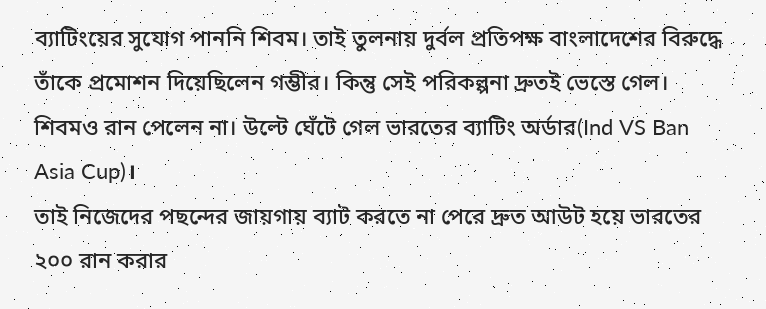ব্যাটিংয়ের সুযোগ পাননি শিবম। তাই তুলনায় দুর্বল প্রতিপক্ষ বাংলাদেশের বিরুদ্ধে তাঁকে প্রমোশন দিয়েছিলেন গম্ভীর। কিন্তু সেই পরিকল্পনা দ্রুতই ভেস্তে গেল। শিবমও রান পেলেন না। উল্টে ঘেঁটে গেল ভারতের ব্যাটিং অর্ডার(Ind VS Ban Asia Cup)।
তাই নিজেদের পছন্দের জায়গায় ব্যাট করতে না পেরে দ্রুত আউট হয়ে ভারতের ২০০ রান করার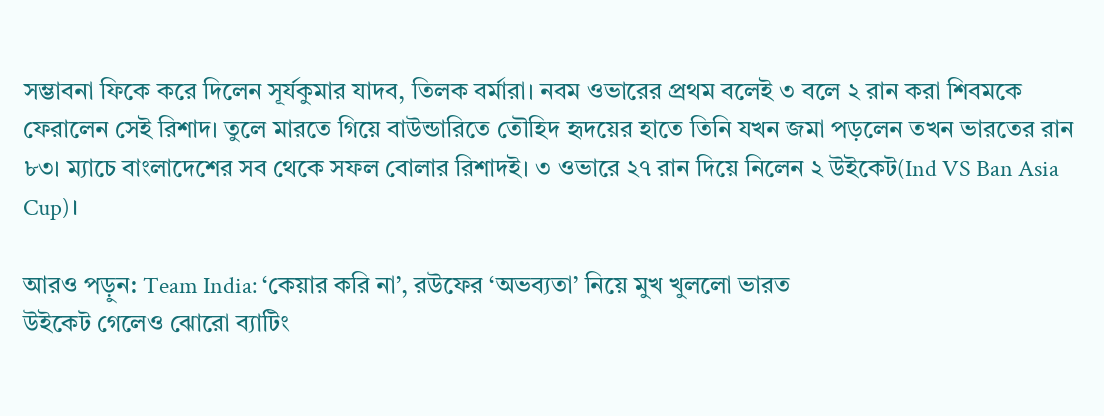সম্ভাবনা ফিকে করে দিলেন সূর্যকুমার যাদব, তিলক বর্মারা। নবম ওভারের প্রথম বলেই ৩ বলে ২ রান করা শিবমকে ফেরালেন সেই রিশাদ। তুলে মারতে গিয়ে বাউন্ডারিতে তৌহিদ হৃদয়ের হাতে তিনি যখন জমা পড়লেন তখন ভারতের রান ৮৩। ম্যাচে বাংলাদেশের সব থেকে সফল বোলার রিশাদই। ৩ ওভারে ২৭ রান দিয়ে নিলেন ২ উইকেট(Ind VS Ban Asia Cup)।

আরও পড়ুন: Team India: ‘কেয়ার করি না’, রউফের ‘অভব্যতা’ নিয়ে মুখ খুললো ভারত
উইকেট গেলেও ঝোরো ব্যাটিং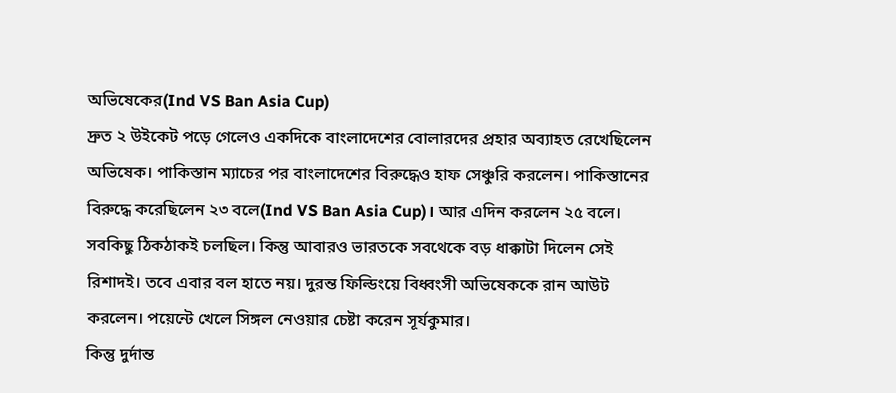অভিষেকের(Ind VS Ban Asia Cup)
দ্রুত ২ উইকেট পড়ে গেলেও একদিকে বাংলাদেশের বোলারদের প্রহার অব্যাহত রেখেছিলেন অভিষেক। পাকিস্তান ম্যাচের পর বাংলাদেশের বিরুদ্ধেও হাফ সেঞ্চুরি করলেন। পাকিস্তানের বিরুদ্ধে করেছিলেন ২৩ বলে(Ind VS Ban Asia Cup)। আর এদিন করলেন ২৫ বলে। সবকিছু ঠিকঠাকই চলছিল। কিন্তু আবারও ভারতকে সবথেকে বড় ধাক্কাটা দিলেন সেই রিশাদই। তবে এবার বল হাতে নয়। দুরন্ত ফিল্ডিংয়ে বিধ্বংসী অভিষেককে রান আউট করলেন। পয়েন্টে খেলে সিঙ্গল নেওয়ার চেষ্টা করেন সূর্যকুমার।
কিন্তু দুর্দান্ত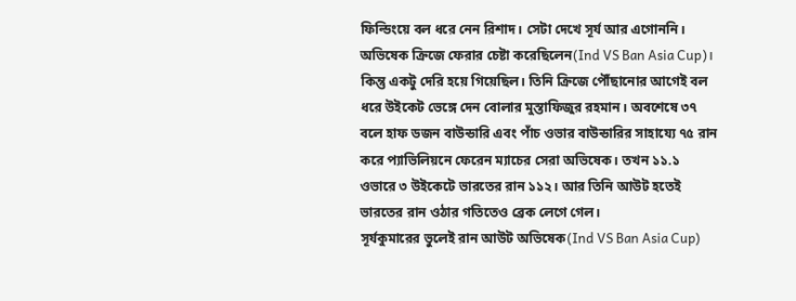ফিল্ডিংয়ে বল ধরে নেন রিশাদ। সেটা দেখে সূর্য আর এগোননি। অভিষেক ক্রিজে ফেরার চেষ্টা করেছিলেন(Ind VS Ban Asia Cup)। কিন্তু একটু দেরি হয়ে গিয়েছিল। তিনি ক্রিজে পৌঁছানোর আগেই বল ধরে উইকেট ভেঙ্গে দেন বোলার মুস্তাফিজুর রহমান। অবশেষে ৩৭ বলে হাফ ডজন বাউন্ডারি এবং পাঁচ ওভার বাউন্ডারির সাহায্যে ৭৫ রান করে প্যাভিলিয়নে ফেরেন ম্যাচের সেরা অভিষেক। তখন ১১.১ ওভারে ৩ উইকেটে ভারতের রান ১১২। আর তিনি আউট হতেই ভারতের রান ওঠার গতিতেও ব্রেক লেগে গেল।
সূর্যকুমারের ভুলেই রান আউট অভিষেক(Ind VS Ban Asia Cup)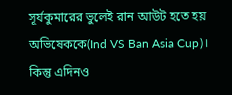সূর্যকুমারের ভুলেই রান আউট হতে হয় অভিষেককে(Ind VS Ban Asia Cup)। কিন্তু এদিনও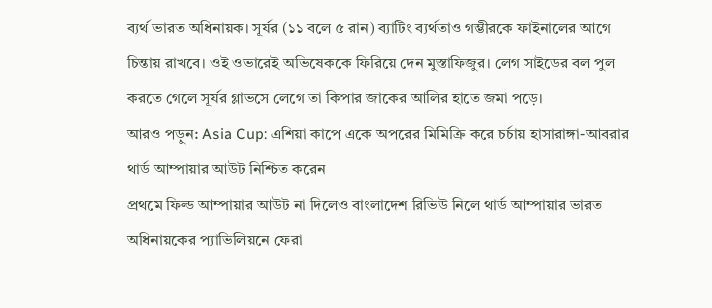ব্যর্থ ভারত অধিনায়ক। সূর্যর (১১ বলে ৫ রান) ব্যাটিং ব্যর্থতাও গম্ভীরকে ফাইনালের আগে চিন্তায় রাখবে। ওই ওভারেই অভিষেককে ফিরিয়ে দেন মুস্তাফিজুর। লেগ সাইডের বল পুল করতে গেলে সূর্যর গ্লাভসে লেগে তা কিপার জাকের আলির হাতে জমা পড়ে।
আরও পড়ুন: Asia Cup: এশিয়া কাপে একে অপরের মিমিক্রি করে চর্চায় হাসারাঙ্গা-আবরার
থার্ড আম্পায়ার আউট নিশ্চিত করেন
প্রথমে ফিল্ড আম্পায়ার আউট না দিলেও বাংলাদেশ রিভিউ নিলে থার্ড আম্পায়ার ভারত অধিনায়কের প্যাভিলিয়নে ফেরা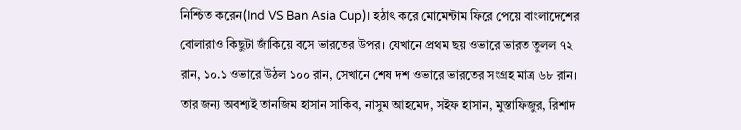নিশ্চিত করেন(Ind VS Ban Asia Cup)। হঠাৎ করে মোমেন্টাম ফিরে পেয়ে বাংলাদেশের বোলারাও কিছুটা জাঁকিয়ে বসে ভারতের উপর। যেখানে প্রথম ছয় ওভারে ভারত তুলল ৭২ রান, ১০.১ ওভারে উঠল ১০০ রান, সেখানে শেষ দশ ওভারে ভারতের সংগ্রহ মাত্র ৬৮ রান। তার জন্য অবশ্যই তানজিম হাসান সাকিব, নাসুম আহমেদ, সইফ হাসান, মুস্তাফিজুর, রিশাদ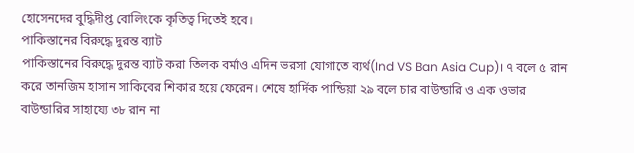হোসেনদের বুদ্ধিদীপ্ত বোলিংকে কৃতিত্ব দিতেই হবে।
পাকিস্তানের বিরুদ্ধে দুরন্ত ব্যাট
পাকিস্তানের বিরুদ্ধে দুরন্ত ব্যাট করা তিলক বর্মাও এদিন ভরসা যোগাতে ব্যর্থ(Ind VS Ban Asia Cup)। ৭ বলে ৫ রান করে তানজিম হাসান সাকিবের শিকার হয়ে ফেরেন। শেষে হার্দিক পান্ডিয়া ২৯ বলে চার বাউন্ডারি ও এক ওভার বাউন্ডারির সাহায্যে ৩৮ রান না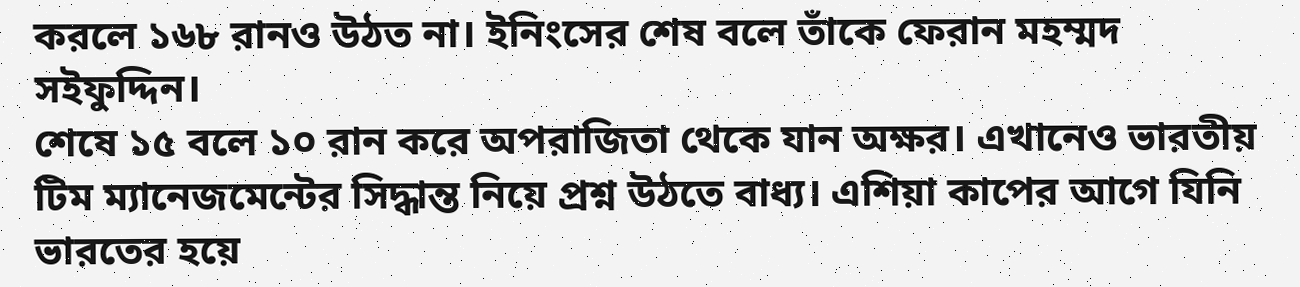করলে ১৬৮ রানও উঠত না। ইনিংসের শেষ বলে তাঁকে ফেরান মহম্মদ সইফুদ্দিন।
শেষে ১৫ বলে ১০ রান করে অপরাজিতা থেকে যান অক্ষর। এখানেও ভারতীয় টিম ম্যানেজমেন্টের সিদ্ধান্ত নিয়ে প্রশ্ন উঠতে বাধ্য। এশিয়া কাপের আগে যিনি ভারতের হয়ে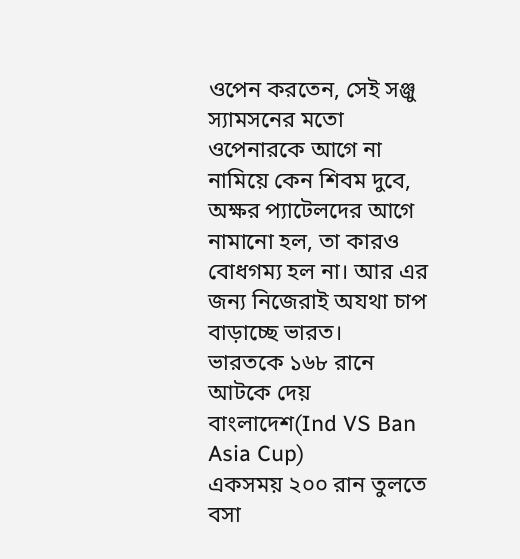ওপেন করতেন, সেই সঞ্জু স্যামসনের মতো ওপেনারকে আগে না নামিয়ে কেন শিবম দুবে, অক্ষর প্যাটেলদের আগে নামানো হল, তা কারও বোধগম্য হল না। আর এর জন্য নিজেরাই অযথা চাপ বাড়াচ্ছে ভারত।
ভারতকে ১৬৮ রানে আটকে দেয় বাংলাদেশ(Ind VS Ban Asia Cup)
একসময় ২০০ রান তুলতে বসা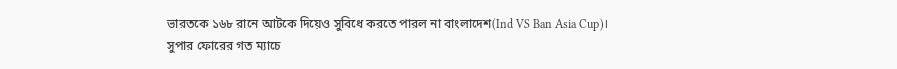ভারতকে ১৬৮ রানে আটকে দিয়েও সুবিধে করতে পারল না বাংলাদেশ(Ind VS Ban Asia Cup)। সুপার ফোরের গত ম্যাচে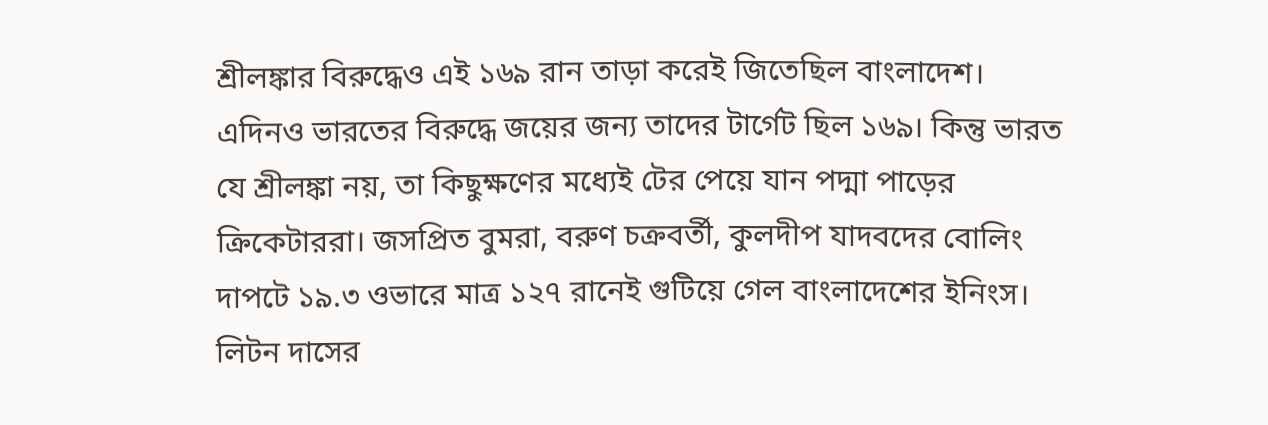শ্রীলঙ্কার বিরুদ্ধেও এই ১৬৯ রান তাড়া করেই জিতেছিল বাংলাদেশ। এদিনও ভারতের বিরুদ্ধে জয়ের জন্য তাদের টার্গেট ছিল ১৬৯। কিন্তু ভারত যে শ্রীলঙ্কা নয়, তা কিছুক্ষণের মধ্যেই টের পেয়ে যান পদ্মা পাড়ের ক্রিকেটাররা। জসপ্রিত বুমরা, বরুণ চক্রবর্তী, কুলদীপ যাদবদের বোলিং দাপটে ১৯.৩ ওভারে মাত্র ১২৭ রানেই গুটিয়ে গেল বাংলাদেশের ইনিংস।
লিটন দাসের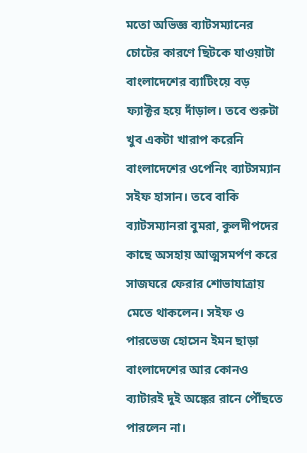মতো অভিজ্ঞ ব্যাটসম্যানের চোটের কারণে ছিটকে যাওয়াটা বাংলাদেশের ব্যাটিংয়ে বড় ফ্যাক্টর হয়ে দাঁড়াল। তবে শুরুটা খুব একটা খারাপ করেনি বাংলাদেশের ওপেনিং ব্যাটসম্যান সইফ হাসান। তবে বাকি ব্যাটসম্যানরা বুমরা, কুলদীপদের কাছে অসহায় আত্মসমর্পণ করে সাজঘরে ফেরার শোভাযাত্রায় মেতে থাকলেন। সইফ ও পারভেজ হোসেন ইমন ছাড়া বাংলাদেশের আর কোনও ব্যাটারই দুই অঙ্কের রানে পৌঁছতে পারলেন না।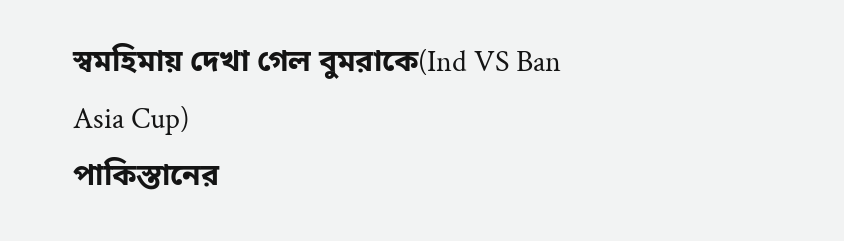স্বমহিমায় দেখা গেল বুমরাকে(Ind VS Ban Asia Cup)
পাকিস্তানের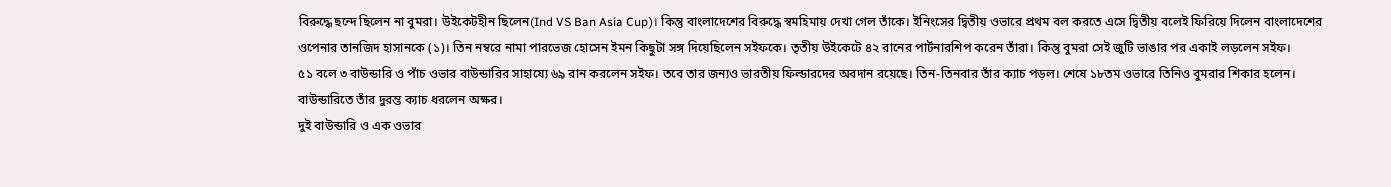বিরুদ্ধে ছন্দে ছিলেন না বুমরা। উইকেটহীন ছিলেন(Ind VS Ban Asia Cup)। কিন্তু বাংলাদেশের বিরুদ্ধে স্বমহিমায় দেখা গেল তাঁকে। ইনিংসের দ্বিতীয় ওভারে প্রথম বল করতে এসে দ্বিতীয় বলেই ফিরিয়ে দিলেন বাংলাদেশের ওপেনার তানজিদ হাসানকে (১)। তিন নম্বরে নামা পারভেজ হোসেন ইমন কিছুটা সঙ্গ দিয়েছিলেন সইফকে। তৃতীয় উইকেটে ৪২ রানের পার্টনারশিপ করেন তাঁরা। কিন্তু বুমরা সেই জুটি ভাঙার পর একাই লড়লেন সইফ।
৫১ বলে ৩ বাউন্ডারি ও পাঁচ ওভার বাউন্ডারির সাহায্যে ৬৯ রান করলেন সইফ। তবে তার জন্যও ভারতীয় ফিল্ডারদের অবদান রয়েছে। তিন-তিনবার তাঁর ক্যাচ পড়ল। শেষে ১৮তম ওভারে তিনিও বুমরার শিকার হলেন। বাউন্ডারিতে তাঁর দুরন্ত ক্যাচ ধরলেন অক্ষর।
দুই বাউন্ডারি ও এক ওভার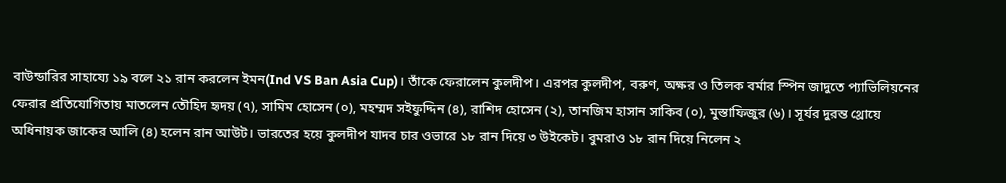বাউন্ডারির সাহায্যে ১৯ বলে ২১ রান করলেন ইমন(Ind VS Ban Asia Cup)। তাঁকে ফেরালেন কুলদীপ। এরপর কুলদীপ, বরুণ, অক্ষর ও তিলক বর্মার স্পিন জাদুতে প্যাভিলিয়নের ফেরার প্রতিযোগিতায় মাতলেন তৌহিদ হৃদয় (৭), সামিম হোসেন (০), মহম্মদ সইফুদ্দিন (৪), রাশিদ হোসেন (২), তানজিম হাসান সাকিব (০), মুস্তাফিজুর (৬)। সূর্যর দুরন্ত থ্রোয়ে অধিনায়ক জাকের আলি (৪) হলেন রান আউট। ভারতের হয়ে কুলদীপ যাদব চার ওভারে ১৮ রান দিয়ে ৩ উইকেট। বুমরাও ১৮ রান দিয়ে নিলেন ২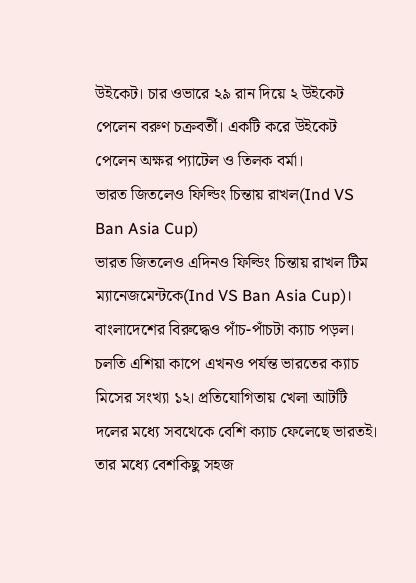উইকেট। চার ওভারে ২৯ রান দিয়ে ২ উইকেট পেলেন বরুণ চক্রবর্তী। একটি করে উইকেট পেলেন অক্ষর প্যাটেল ও তিলক বর্মা।
ভারত জিতলেও ফিল্ডিং চিন্তায় রাখল(Ind VS Ban Asia Cup)
ভারত জিতলেও এদিনও ফিল্ডিং চিন্তায় রাখল টিম ম্যানেজমেন্টকে(Ind VS Ban Asia Cup)। বাংলাদেশের বিরুদ্ধেও পাঁচ-পাঁচটা ক্যাচ পড়ল। চলতি এশিয়া কাপে এখনও পর্যন্ত ভারতের ক্যাচ মিসের সংখ্যা ১২। প্রতিযোগিতায় খেলা আটটি দলের মধ্যে সবথেকে বেশি ক্যাচ ফেলেছে ভারতই। তার মধ্যে বেশকিছু সহজ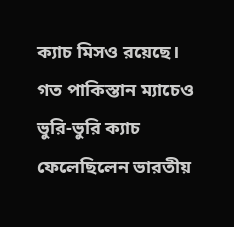ক্যাচ মিসও রয়েছে।
গত পাকিস্তান ম্যাচেও ভুরি-ভুরি ক্যাচ ফেলেছিলেন ভারতীয়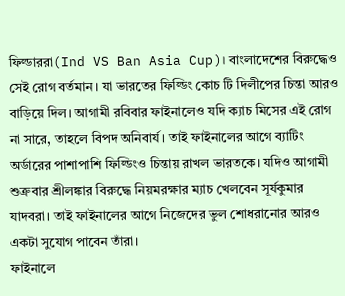ফিল্ডাররা(Ind VS Ban Asia Cup)। বাংলাদেশের বিরুদ্ধেও সেই রোগ বর্তমান। যা ভারতের ফিল্ডিং কোচ টি দিলীপের চিন্তা আরও বাড়িয়ে দিল। আগামী রবিবার ফাইনালেও যদি ক্যাচ মিসের এই রোগ না সারে, তাহলে বিপদ অনিবার্য। তাই ফাইনালের আগে ব্যাটিং অর্ডারের পাশাপাশি ফিল্ডিংও চিন্তায় রাখল ভারতকে। যদিও আগামী শুক্রবার শ্রীলঙ্কার বিরুদ্ধে নিয়মরক্ষার ম্যাচ খেলবেন সূর্যকুমার যাদবরা। তাই ফাইনালের আগে নিজেদের ভুল শোধরানোর আরও একটা সুযোগ পাবেন তাঁরা।
ফাইনালে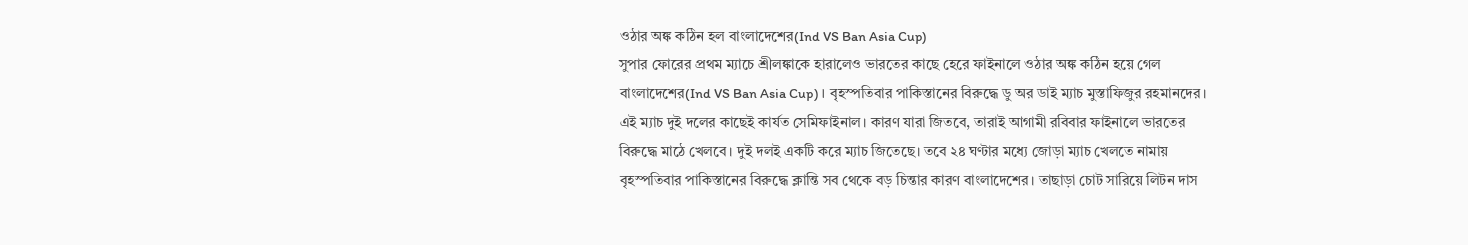ওঠার অঙ্ক কঠিন হল বাংলাদেশের(Ind VS Ban Asia Cup)
সুপার ফোরের প্রথম ম্যাচে শ্রীলঙ্কাকে হারালেও ভারতের কাছে হেরে ফাইনালে ওঠার অঙ্ক কঠিন হয়ে গেল বাংলাদেশের(Ind VS Ban Asia Cup)। বৃহস্পতিবার পাকিস্তানের বিরুদ্ধে ডু অর ডাই ম্যাচ মুস্তাফিজুর রহমানদের। এই ম্যাচ দুই দলের কাছেই কার্যত সেমিফাইনাল। কারণ যারা জিতবে, তারাই আগামী রবিবার ফাইনালে ভারতের বিরুদ্ধে মাঠে খেলবে। দুই দলই একটি করে ম্যাচ জিতেছে। তবে ২৪ ঘণ্টার মধ্যে জোড়া ম্যাচ খেলতে নামায় বৃহস্পতিবার পাকিস্তানের বিরুদ্ধে ক্লান্তি সব থেকে বড় চিন্তার কারণ বাংলাদেশের। তাছাড়া চোট সারিয়ে লিটন দাস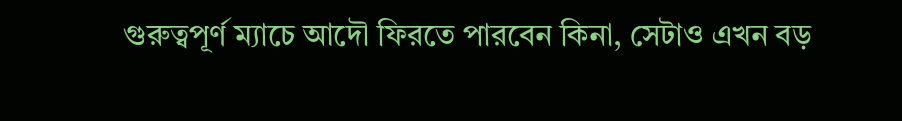গুরুত্বপূর্ণ ম্যাচে আদৌ ফিরতে পারবেন কিনা, সেটাও এখন বড়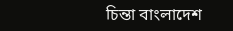চিন্তা বাংলাদেশ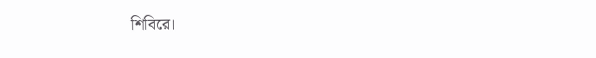শিবিরে।